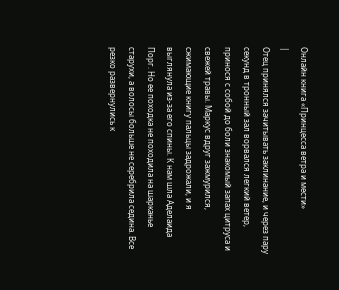Онлайн книга «Принцесса ветра и мести»
|
Отец принялся зачитывать заклинание, и через пару секунд в тронный зал ворвался легкий ветер, принося с собой до боли знакомый запах цитруса и свежей травы. Маркус вдруг зажмурился, сжимающие книгу пальцы задрожали, и я выглянула из-за его спины. К нам шла Аделаида Порг. Но ее походка не походила на шарканье старухи, а волосы больше не серебрила седина. Все резко развернулись к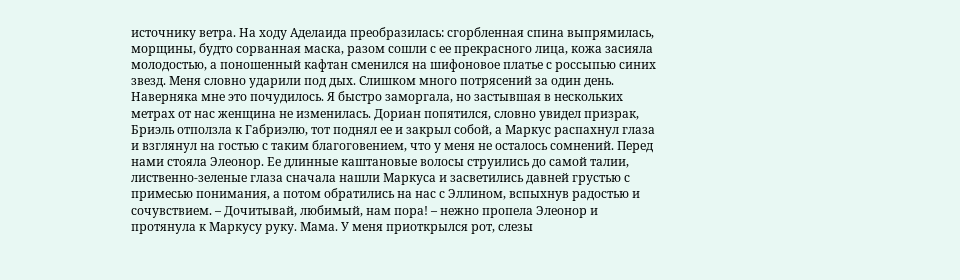источнику ветра. На ходу Аделаида преобразилась: сгорбленная спина выпрямилась, морщины, будто сорванная маска, разом сошли с ее прекрасного лица, кожа засияла молодостью, а поношенный кафтан сменился на шифоновое платье с россыпью синих звезд. Меня словно ударили под дых. Слишком много потрясений за один день. Наверняка мне это почудилось. Я быстро заморгала, но застывшая в нескольких метрах от нас женщина не изменилась. Дориан попятился, словно увидел призрак, Бриэль отползла к Габриэлю, тот поднял ее и закрыл собой, а Маркус распахнул глаза и взглянул на гостью с таким благоговением, что у меня не осталось сомнений. Перед нами стояла Элеонор. Ее длинные каштановые волосы струились до самой талии, лиственно-зеленые глаза сначала нашли Маркуса и засветились давней грустью с примесью понимания, а потом обратились на нас с Эллином, вспыхнув радостью и сочувствием. – Дочитывай, любимый, нам пора! – нежно пропела Элеонор и протянула к Маркусу руку. Мама. У меня приоткрылся рот, слезы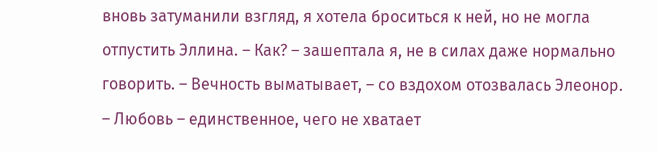вновь затуманили взгляд, я хотела броситься к ней, но не могла отпустить Эллина. – Как? – зашептала я, не в силах даже нормально говорить. – Вечность выматывает, – со вздохом отозвалась Элеонор. – Любовь – единственное, чего не хватает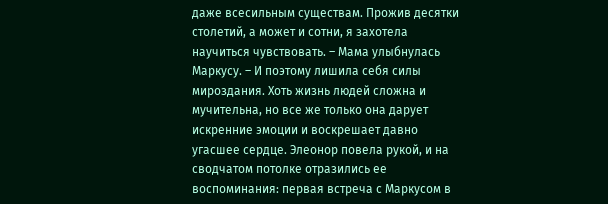даже всесильным существам. Прожив десятки столетий, а может и сотни, я захотела научиться чувствовать. – Мама улыбнулась Маркусу. – И поэтому лишила себя силы мироздания. Хоть жизнь людей сложна и мучительна, но все же только она дарует искренние эмоции и воскрешает давно угасшее сердце. Элеонор повела рукой, и на сводчатом потолке отразились ее воспоминания: первая встреча с Маркусом в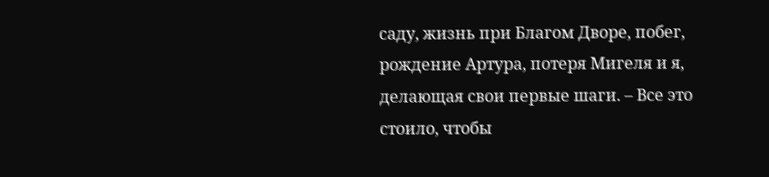саду, жизнь при Благом Дворе, побег, рождение Артура, потеря Мигеля и я, делающая свои первые шаги. – Все это стоило, чтобы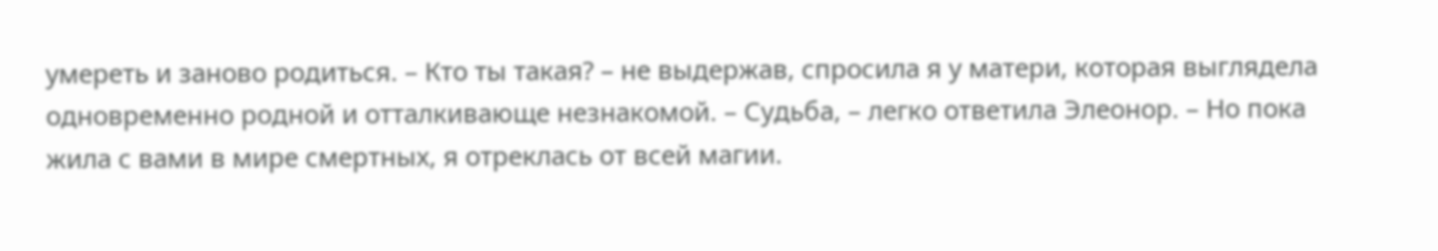умереть и заново родиться. – Кто ты такая? – не выдержав, спросила я у матери, которая выглядела одновременно родной и отталкивающе незнакомой. – Судьба, – легко ответила Элеонор. – Но пока жила с вами в мире смертных, я отреклась от всей магии.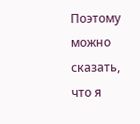Поэтому можно сказать, что я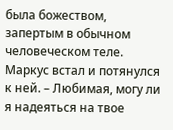была божеством, запертым в обычном человеческом теле. Маркус встал и потянулся к ней. – Любимая, могу ли я надеяться на твое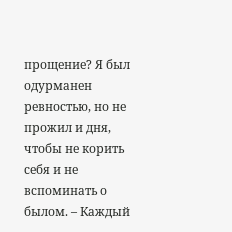прощение? Я был одурманен ревностью, но не прожил и дня, чтобы не корить себя и не вспоминать о былом. – Каждый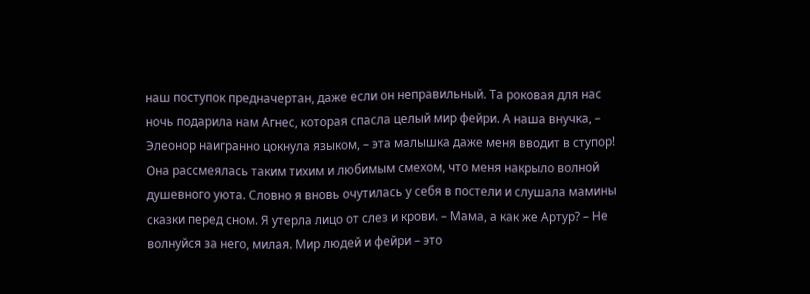наш поступок предначертан, даже если он неправильный. Та роковая для нас ночь подарила нам Агнес, которая спасла целый мир фейри. А наша внучка, – Элеонор наигранно цокнула языком, – эта малышка даже меня вводит в ступор! Она рассмеялась таким тихим и любимым смехом, что меня накрыло волной душевного уюта. Словно я вновь очутилась у себя в постели и слушала мамины сказки перед сном. Я утерла лицо от слез и крови. – Мама, а как же Артур? – Не волнуйся за него, милая. Мир людей и фейри – это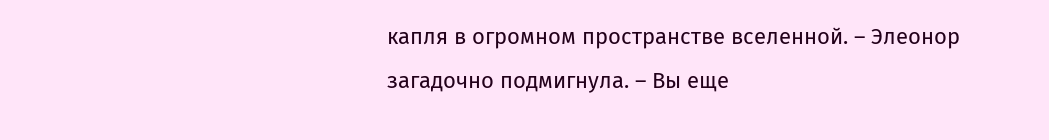капля в огромном пространстве вселенной. – Элеонор загадочно подмигнула. – Вы еще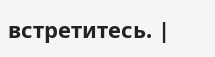встретитесь. |